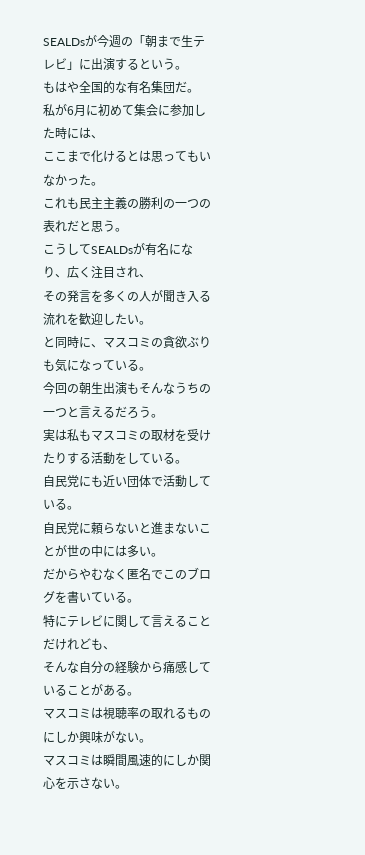SEALDsが今週の「朝まで生テレビ」に出演するという。
もはや全国的な有名集団だ。
私が6月に初めて集会に参加した時には、
ここまで化けるとは思ってもいなかった。
これも民主主義の勝利の一つの表れだと思う。
こうしてSEALDsが有名になり、広く注目され、
その発言を多くの人が聞き入る流れを歓迎したい。
と同時に、マスコミの貪欲ぶりも気になっている。
今回の朝生出演もそんなうちの一つと言えるだろう。
実は私もマスコミの取材を受けたりする活動をしている。
自民党にも近い団体で活動している。
自民党に頼らないと進まないことが世の中には多い。
だからやむなく匿名でこのブログを書いている。
特にテレビに関して言えることだけれども、
そんな自分の経験から痛感していることがある。
マスコミは視聴率の取れるものにしか興味がない。
マスコミは瞬間風速的にしか関心を示さない。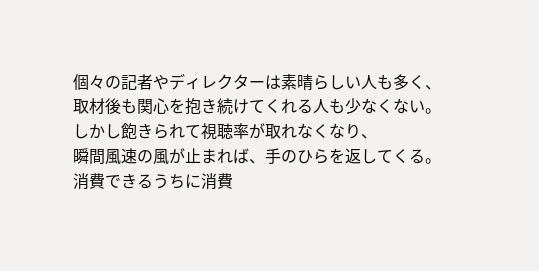個々の記者やディレクターは素晴らしい人も多く、
取材後も関心を抱き続けてくれる人も少なくない。
しかし飽きられて視聴率が取れなくなり、
瞬間風速の風が止まれば、手のひらを返してくる。
消費できるうちに消費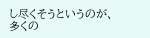し尽くそうというのが、
多くの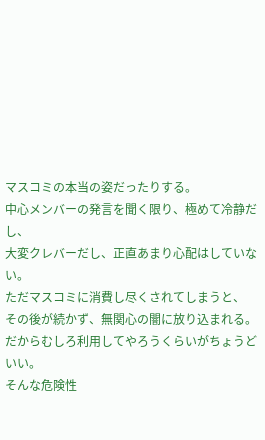マスコミの本当の姿だったりする。
中心メンバーの発言を聞く限り、極めて冷静だし、
大変クレバーだし、正直あまり心配はしていない。
ただマスコミに消費し尽くされてしまうと、
その後が続かず、無関心の闇に放り込まれる。
だからむしろ利用してやろうくらいがちょうどいい。
そんな危険性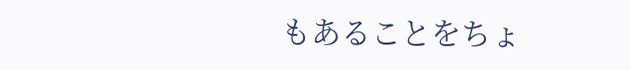もあることをちょ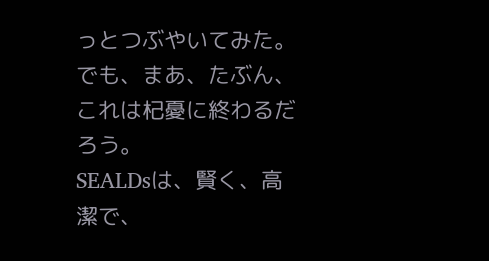っとつぶやいてみた。
でも、まあ、たぶん、これは杞憂に終わるだろう。
SEALDsは、賢く、高潔で、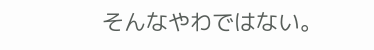そんなやわではない。